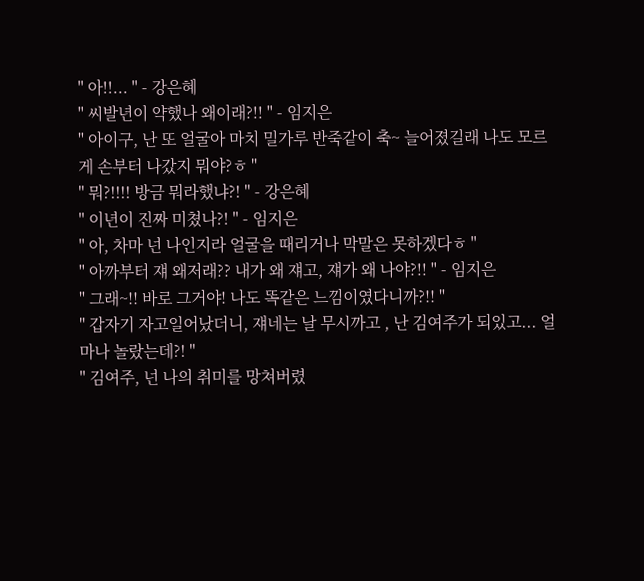" 아!!... " - 강은혜
" 씨발년이 약했나 왜이래?!! " - 임지은
" 아이구, 난 또 얼굴아 마치 밀가루 반죽같이 축~ 늘어졌길래 나도 모르게 손부터 나갔지 뭐야?ㅎ "
" 뭐?!!!! 방금 뭐라했냐?! " - 강은혜
" 이년이 진짜 미쳤나?! " - 임지은
" 아, 차마 넌 나인지라 얼굴을 때리거나 막말은 못하겠다ㅎ "
" 아까부터 쟤 왜저래?? 내가 왜 쟤고, 쟤가 왜 나야?!! " - 임지은
" 그래~!! 바로 그거야! 나도 똑같은 느낌이였다니까?!! "
" 갑자기 자고일어났더니, 쟤네는 날 무시까고 , 난 김여주가 되있고... 얼마나 놀랐는데?! "
" 김여주, 넌 나의 취미를 망쳐버렸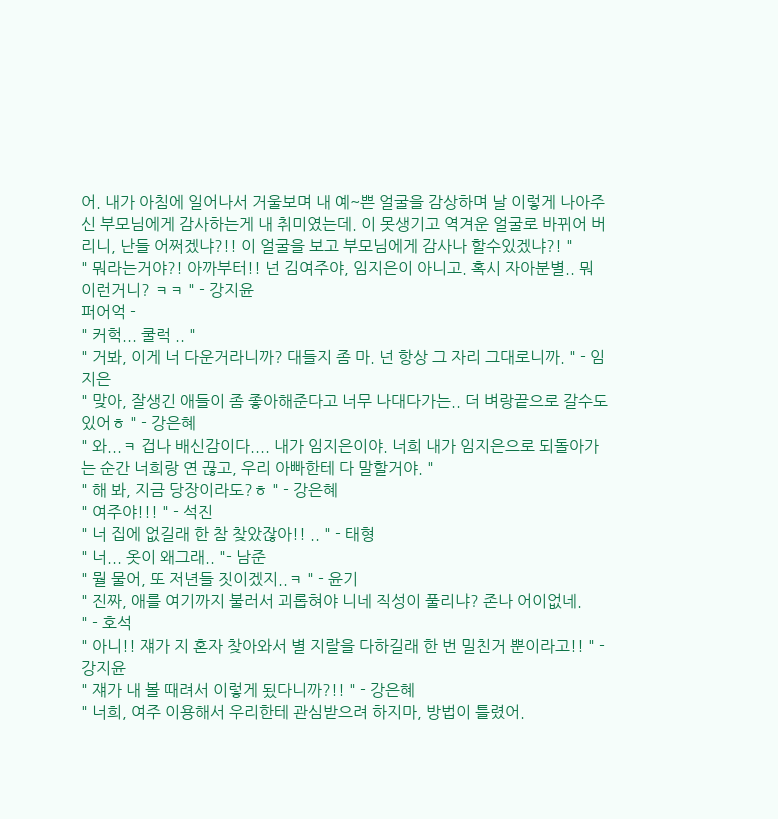어. 내가 아침에 일어나서 거울보며 내 예~쁜 얼굴을 감상하며 날 이렇게 나아주신 부모님에게 감사하는게 내 취미였는데. 이 못생기고 역겨운 얼굴로 바뀌어 버리니, 난들 어쩌겠냐?!! 이 얼굴을 보고 부모님에게 감사나 할수있겠냐?! "
" 뭐라는거야?! 아까부터!! 넌 김여주야, 임지은이 아니고. 혹시 자아분별.. 뭐 이런거니? ㅋㅋ " - 강지윤
퍼어억 -
" 커헉... 쿨럭 .. "
" 거봐, 이게 너 다운거라니까? 대들지 좀 마. 넌 항상 그 자리 그대로니까. " - 임지은
" 맞아, 잘생긴 애들이 좀 좋아해준다고 너무 나대다가는.. 더 벼랑끝으로 갈수도 있어ㅎ " - 강은혜
" 와...ㅋ 겁나 배신감이다.... 내가 임지은이야. 너희 내가 임지은으로 되돌아가는 순간 너희랑 연 끊고, 우리 아빠한테 다 말할거야. "
" 해 봐, 지금 당장이라도?ㅎ " - 강은혜
" 여주야!!! " - 석진
" 너 집에 없길래 한 참 찾았잖아!! .. " - 태형
" 너... 옷이 왜그래.. "- 남준
" 뭘 물어, 또 저년들 짓이겠지..ㅋ " - 윤기
" 진짜, 애를 여기까지 불러서 괴롭혀야 니네 직성이 풀리냐? 존나 어이없네.
" - 호석
" 아니!! 쟤가 지 혼자 찾아와서 별 지랄을 다하길래 한 번 밀친거 뿐이라고!! " - 강지윤
" 쟤가 내 볼 때려서 이렇게 됬다니까?!! " - 강은혜
" 너희, 여주 이용해서 우리한테 관심받으려 하지마, 방법이 틀렸어.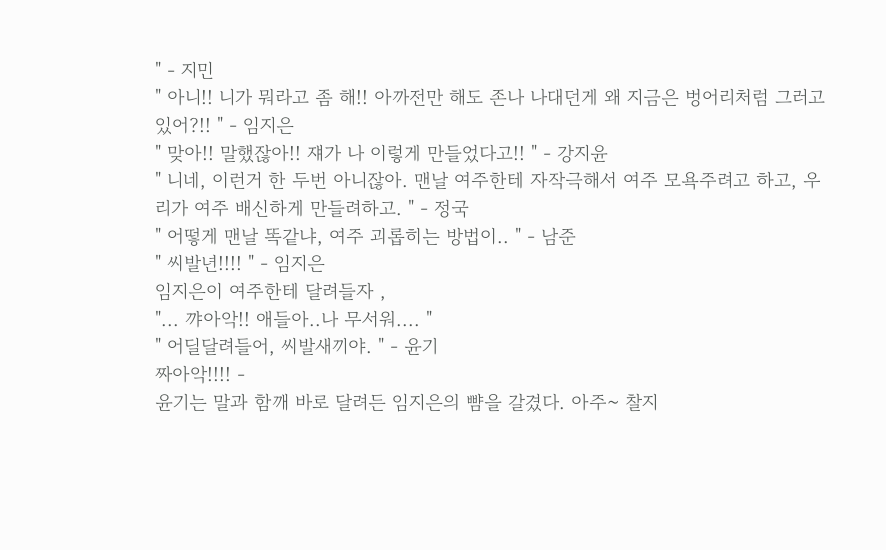" - 지민
" 아니!! 니가 뭐라고 좀 해!! 아까전만 해도 존나 나대던게 왜 지금은 벙어리처럼 그러고있어?!! " - 임지은
" 맞아!! 말했잖아!! 쟤가 나 이렇게 만들었다고!! " - 강지윤
" 니네, 이런거 한 두번 아니잖아. 맨날 여주한테 자작극해서 여주 모욕주려고 하고, 우리가 여주 배신하게 만들려하고. " - 정국
" 어떻게 맨날 똑같냐, 여주 괴롭히는 방법이.. " - 남준
" 씨발년!!!! " - 임지은
임지은이 여주한테 달려들자 ,
"... 꺄아악!! 애들아..나 무서워.... "
" 어딜달려들어, 씨발새끼야. " - 윤기
짜아악!!!! -
윤기는 말과 함깨 바로 달려든 임지은의 뺨을 갈겼다. 아주~ 찰지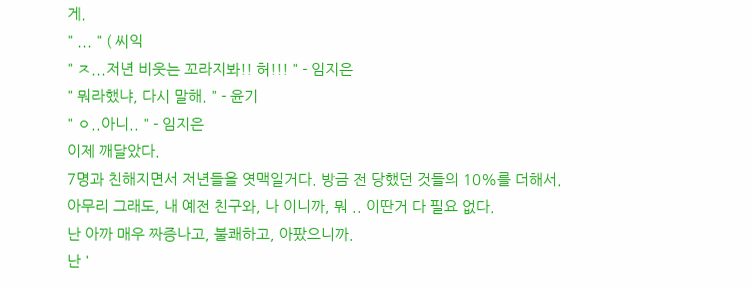게.
" ... " ( 씨익
" ㅈ...저년 비웃는 꼬라지봐!! 허!!! " - 임지은
" 뭐라했냐, 다시 말해. " - 윤기
" ㅇ..아니.. " - 임지은
이제 깨달았다.
7명과 친해지면서 저년들을 엿맥일거다. 방금 전 당했던 것들의 10%를 더해서.
아무리 그래도, 내 예전 친구와, 나 이니까, 뭐 .. 이딴거 다 필요 없다.
난 아까 매우 짜증나고, 불쾌하고, 아팠으니까.
난 '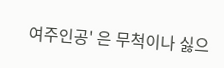여주인공' 은 무척이나 싫으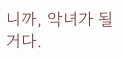니까, 악녀가 될거다.